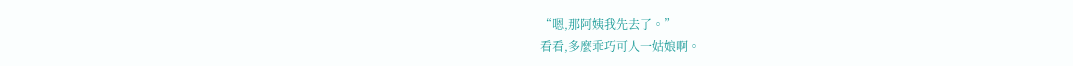“嗯,那阿姨我先去了。”
看看,多麼乖巧可人一姑娘啊。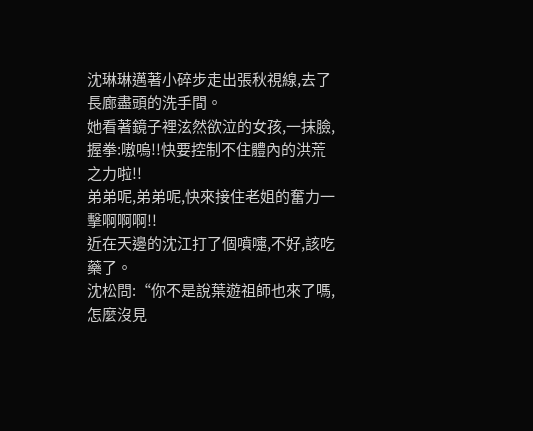沈琳琳邁著小碎步走出張秋視線,去了長廊盡頭的洗手間。
她看著鏡子裡泫然欲泣的女孩,一抹臉,握拳:嗷嗚!!快要控制不住體內的洪荒之力啦!!
弟弟呢,弟弟呢,快來接住老姐的奮力一擊啊啊啊!!
近在天邊的沈江打了個噴嚏,不好,該吃藥了。
沈松問:“你不是說葉遊祖師也來了嗎,怎麼沒見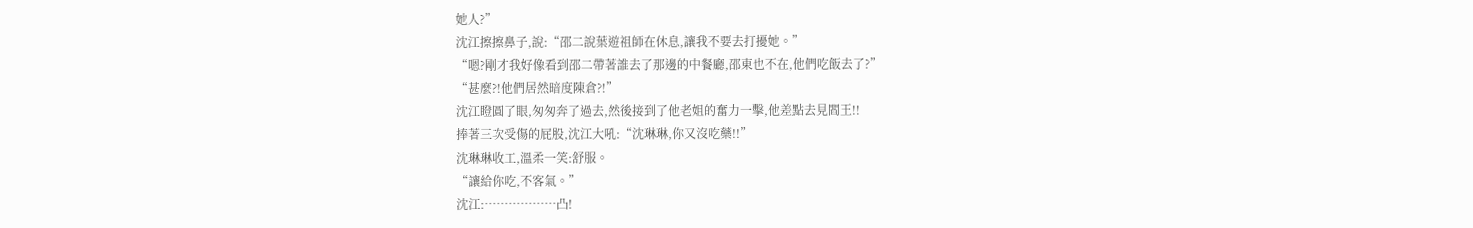她人?”
沈江擦擦鼻子,說:“邵二說葉遊祖師在休息,讓我不要去打擾她。”
“嗯?剛才我好像看到邵二帶著誰去了那邊的中餐廳,邵東也不在,他們吃飯去了?”
“甚麼?!他們居然暗度陳倉?!”
沈江瞪圓了眼,匆匆奔了過去,然後接到了他老姐的奮力一擊,他差點去見閻王!!
捧著三次受傷的屁股,沈江大吼:“沈琳琳,你又沒吃藥!!”
沈琳琳收工,溫柔一笑:舒服。
“讓給你吃,不客氣。”
沈江:………………凸!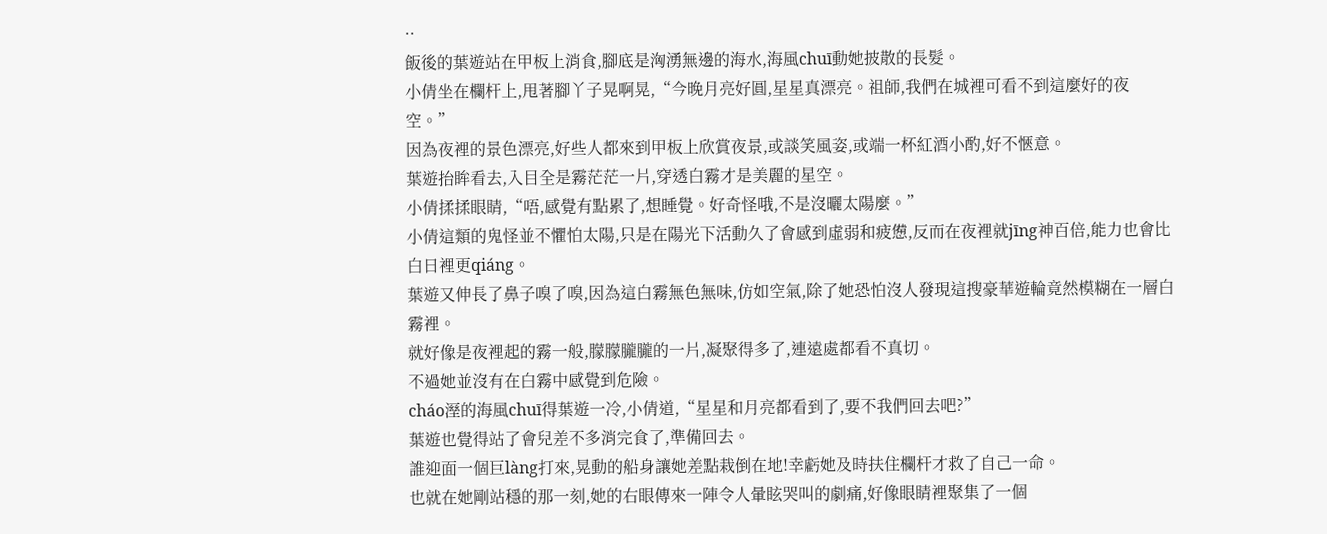··
飯後的葉遊站在甲板上消食,腳底是洶湧無邊的海水,海風chuī動她披散的長髮。
小倩坐在欄杆上,甩著腳丫子晃啊晃,“今晚月亮好圓,星星真漂亮。祖師,我們在城裡可看不到這麼好的夜空。”
因為夜裡的景色漂亮,好些人都來到甲板上欣賞夜景,或談笑風姿,或端一杯紅酒小酌,好不愜意。
葉遊抬眸看去,入目全是霧茫茫一片,穿透白霧才是美麗的星空。
小倩揉揉眼睛,“唔,感覺有點累了,想睡覺。好奇怪哦,不是沒曬太陽麼。”
小倩這類的鬼怪並不懼怕太陽,只是在陽光下活動久了會感到虛弱和疲憊,反而在夜裡就jīng神百倍,能力也會比白日裡更qiáng。
葉遊又伸長了鼻子嗅了嗅,因為這白霧無色無味,仿如空氣,除了她恐怕沒人發現這搜豪華遊輪竟然模糊在一層白霧裡。
就好像是夜裡起的霧一般,朦朦朧朧的一片,凝聚得多了,連遠處都看不真切。
不過她並沒有在白霧中感覺到危險。
cháo溼的海風chuī得葉遊一冷,小倩道,“星星和月亮都看到了,要不我們回去吧?”
葉遊也覺得站了會兒差不多消完食了,準備回去。
誰迎面一個巨làng打來,晃動的船身讓她差點栽倒在地!幸虧她及時扶住欄杆才救了自己一命。
也就在她剛站穩的那一刻,她的右眼傳來一陣令人暈眩哭叫的劇痛,好像眼睛裡聚集了一個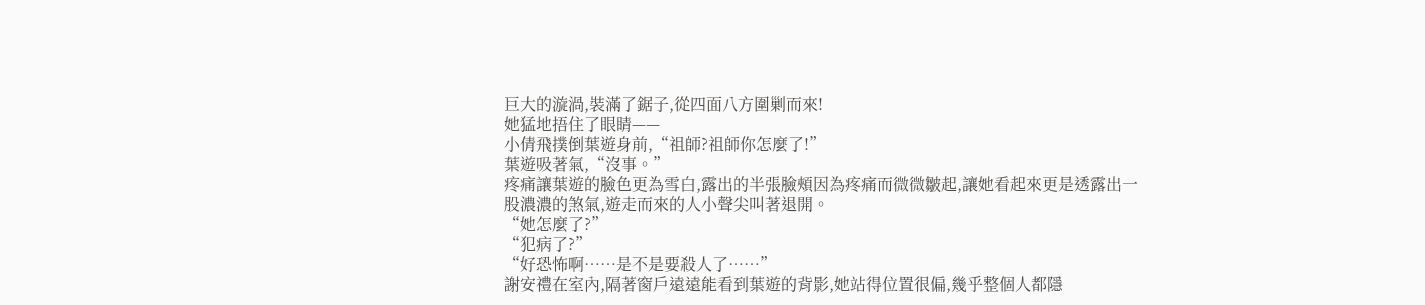巨大的漩渦,裝滿了鋸子,從四面八方圍剿而來!
她猛地捂住了眼睛——
小倩飛撲倒葉遊身前,“祖師?祖師你怎麼了!”
葉遊吸著氣,“沒事。”
疼痛讓葉遊的臉色更為雪白,露出的半張臉頰因為疼痛而微微皺起,讓她看起來更是透露出一股濃濃的煞氣,遊走而來的人小聲尖叫著退開。
“她怎麼了?”
“犯病了?”
“好恐怖啊……是不是要殺人了……”
謝安禮在室內,隔著窗戶遠遠能看到葉遊的背影,她站得位置很偏,幾乎整個人都隱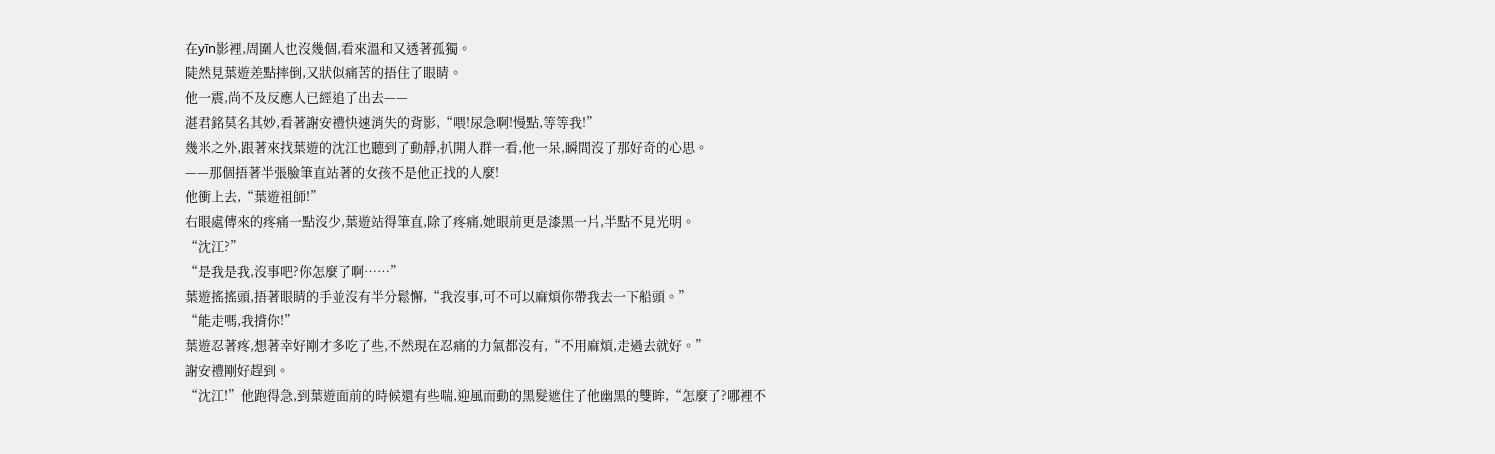在yīn影裡,周圍人也沒幾個,看來溫和又透著孤獨。
陡然見葉遊差點摔倒,又狀似痛苦的捂住了眼睛。
他一震,尚不及反應人已經追了出去——
湛君銘莫名其妙,看著謝安禮快速消失的背影,“喂!尿急啊!慢點,等等我!”
幾米之外,跟著來找葉遊的沈江也聽到了動靜,扒開人群一看,他一呆,瞬間沒了那好奇的心思。
——那個捂著半張臉筆直站著的女孩不是他正找的人麼!
他衝上去,“葉遊祖師!”
右眼處傳來的疼痛一點沒少,葉遊站得筆直,除了疼痛,她眼前更是漆黑一片,半點不見光明。
“沈江?”
“是我是我,沒事吧?你怎麼了啊……”
葉遊搖搖頭,捂著眼睛的手並沒有半分鬆懈,“我沒事,可不可以麻煩你帶我去一下船頭。”
“能走嗎,我揹你!”
葉遊忍著疼,想著幸好剛才多吃了些,不然現在忍痛的力氣都沒有,“不用麻煩,走過去就好。”
謝安禮剛好趕到。
“沈江!”他跑得急,到葉遊面前的時候還有些喘,迎風而動的黑髮遮住了他幽黑的雙眸,“怎麼了?哪裡不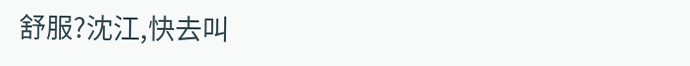舒服?沈江,快去叫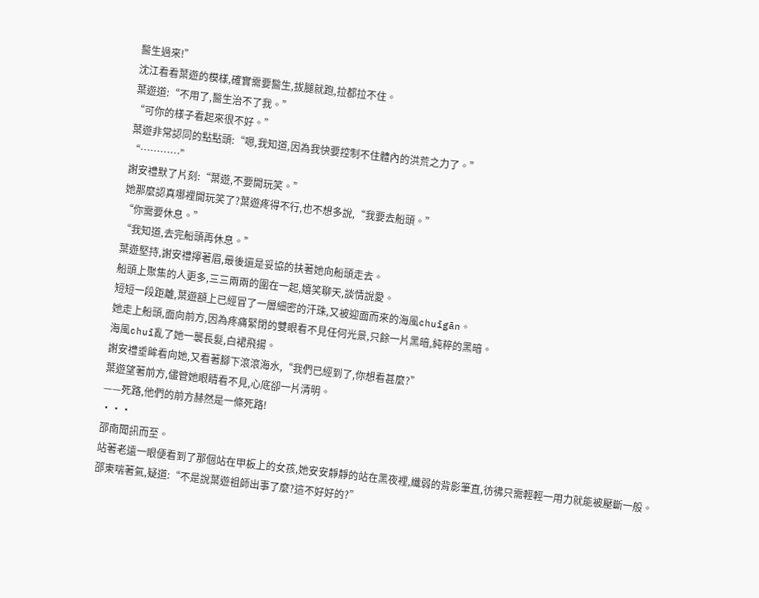醫生過來!”
沈江看看葉遊的模樣,確實需要醫生,拔腿就跑,拉都拉不住。
葉遊道:“不用了,醫生治不了我。”
“可你的樣子看起來很不好。”
葉遊非常認同的點點頭:“嗯,我知道,因為我快要控制不住體內的洪荒之力了。”
“…………”
謝安禮默了片刻:“葉遊,不要開玩笑。”
她那麼認真哪裡開玩笑了?葉遊疼得不行,也不想多說,“我要去船頭。”
“你需要休息。”
“我知道,去完船頭再休息。”
葉遊堅持,謝安禮擰著眉,最後還是妥協的扶著她向船頭走去。
船頭上聚集的人更多,三三兩兩的圍在一起,嬉笑聊天,談情說愛。
短短一段距離,葉遊額上已經冒了一層細密的汗珠,又被迎面而來的海風chuīgān。
她走上船頭,面向前方,因為疼痛緊閉的雙眼看不見任何光景,只餘一片黑暗,純粹的黑暗。
海風chuī亂了她一襲長髮,白裙飛揚。
謝安禮垂眸看向她,又看著腳下滾滾海水,“我們已經到了,你想看甚麼?”
葉遊望著前方,儘管她眼睛看不見,心底卻一片清明。
——死路,他們的前方赫然是一條死路!
···
邵南聞訊而至。
站著老遠一眼便看到了那個站在甲板上的女孩,她安安靜靜的站在黑夜裡,纖弱的背影筆直,彷彿只需輕輕一用力就能被壓斷一般。
邵東喘著氣,疑道:“不是說葉遊祖師出事了麼?這不好好的?”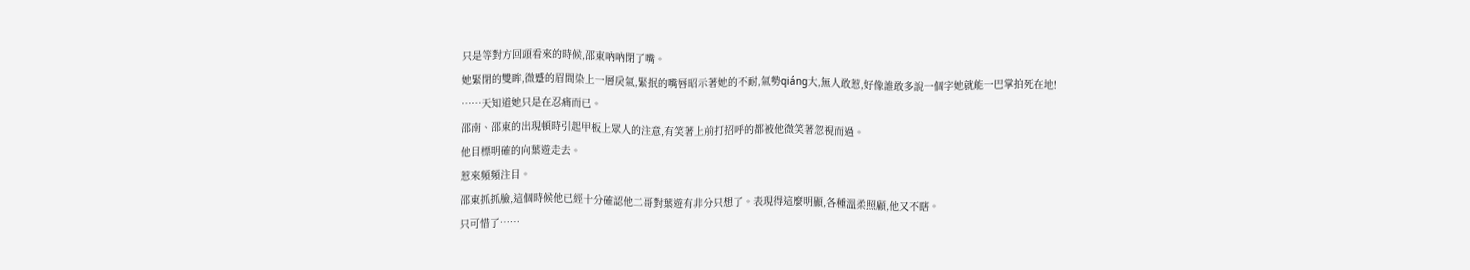只是等對方回頭看來的時候,邵東吶吶閉了嘴。
她緊閉的雙眸,微蹙的眉間染上一層戾氣,緊抿的嘴唇昭示著她的不耐,氣勢qiáng大,無人敢惹,好像誰敢多說一個字她就能一巴掌拍死在地!
……天知道她只是在忍痛而已。
邵南、邵東的出現頓時引起甲板上眾人的注意,有笑著上前打招呼的都被他微笑著忽視而過。
他目標明確的向葉遊走去。
惹來頻頻注目。
邵東抓抓臉,這個時候他已經十分確認他二哥對葉遊有非分只想了。表現得這麼明顯,各種溫柔照顧,他又不瞎。
只可惜了……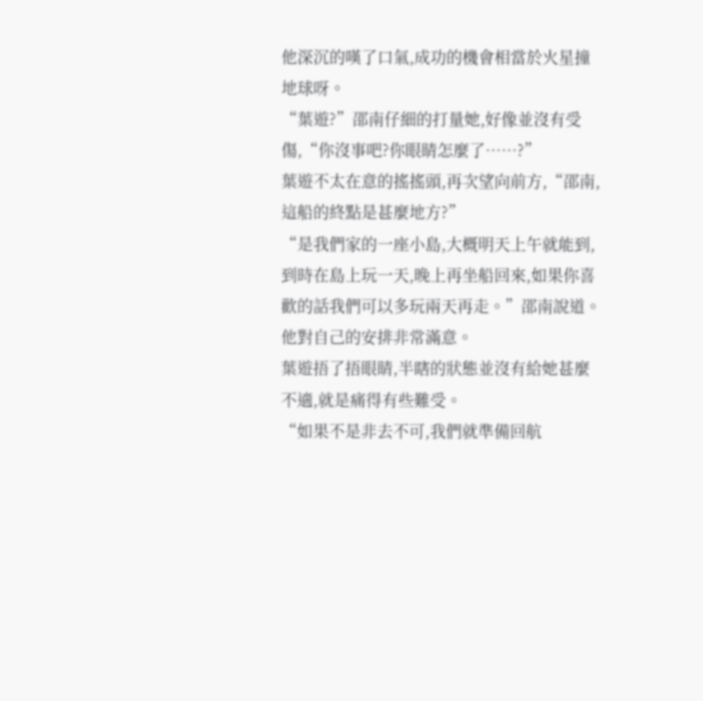他深沉的嘆了口氣,成功的機會相當於火星撞地球呀。
“葉遊?”邵南仔細的打量她,好像並沒有受傷,“你沒事吧?你眼睛怎麼了……?”
葉遊不太在意的搖搖頭,再次望向前方,“邵南,這船的終點是甚麼地方?”
“是我們家的一座小島,大概明天上午就能到,到時在島上玩一天,晚上再坐船回來,如果你喜歡的話我們可以多玩兩天再走。”邵南說道。他對自己的安排非常滿意。
葉遊捂了捂眼睛,半瞎的狀態並沒有給她甚麼不適,就是痛得有些難受。
“如果不是非去不可,我們就準備回航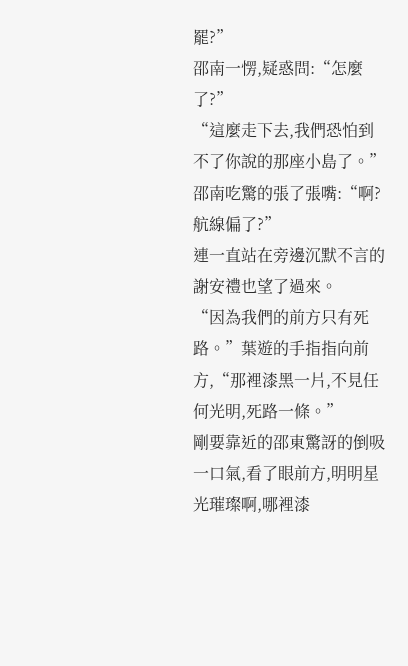罷?”
邵南一愣,疑惑問:“怎麼了?”
“這麼走下去,我們恐怕到不了你說的那座小島了。”
邵南吃驚的張了張嘴:“啊?航線偏了?”
連一直站在旁邊沉默不言的謝安禮也望了過來。
“因為我們的前方只有死路。”葉遊的手指指向前方,“那裡漆黑一片,不見任何光明,死路一條。”
剛要靠近的邵東驚訝的倒吸一口氣,看了眼前方,明明星光璀璨啊,哪裡漆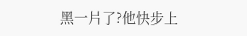黑一片了?他快步上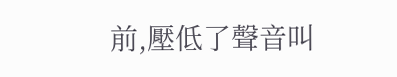前,壓低了聲音叫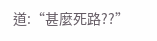道:“甚麼死路??”